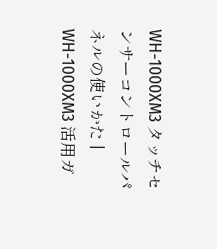WH-1000XM3 タッチセンサーコントロールパネルの使いかた | WH-1000XM3 活用ガ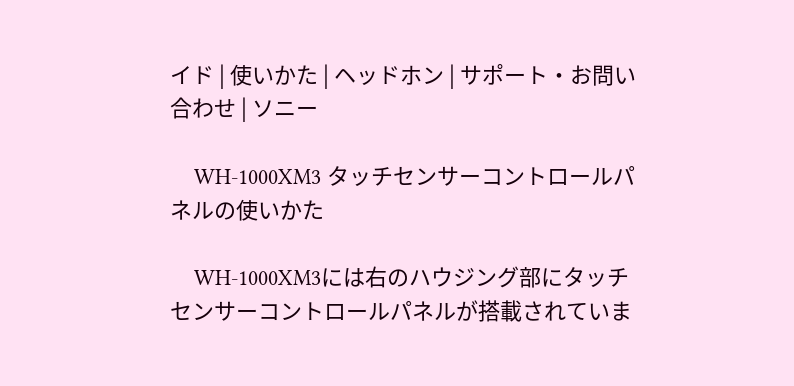イド | 使いかた | ヘッドホン | サポート・お問い合わせ | ソニー

    WH-1000XM3 タッチセンサーコントロールパネルの使いかた

    WH-1000XM3には右のハウジング部にタッチセンサーコントロールパネルが搭載されていま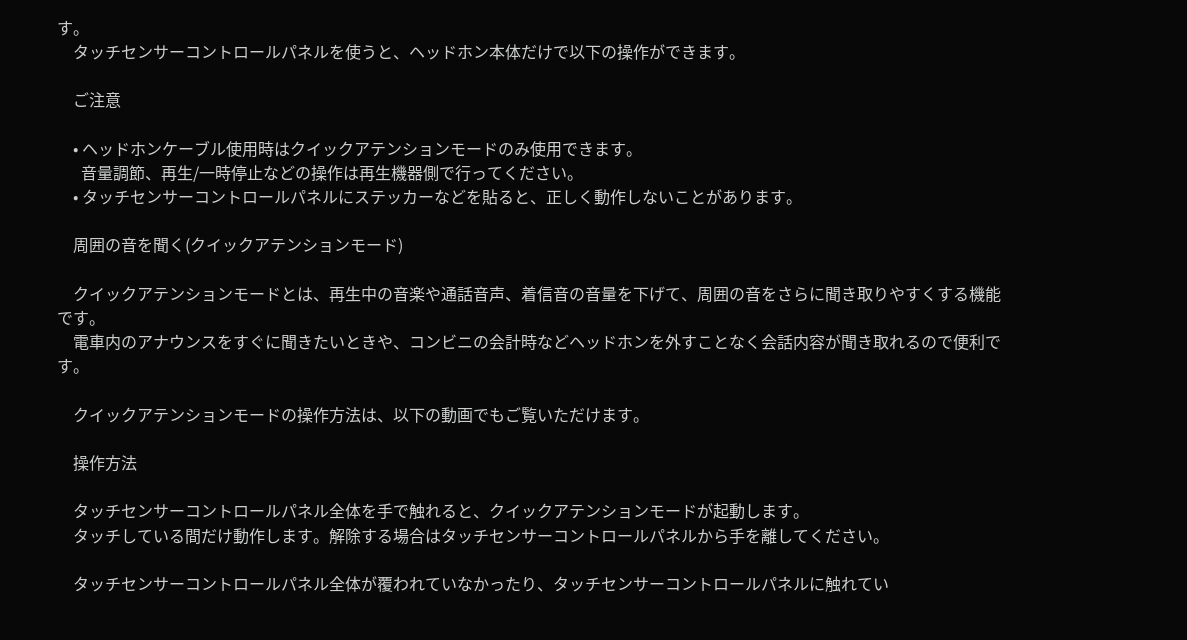す。
    タッチセンサーコントロールパネルを使うと、ヘッドホン本体だけで以下の操作ができます。

    ご注意

    • ヘッドホンケーブル使用時はクイックアテンションモードのみ使用できます。
      音量調節、再生/一時停止などの操作は再生機器側で行ってください。
    • タッチセンサーコントロールパネルにステッカーなどを貼ると、正しく動作しないことがあります。

    周囲の音を聞く(クイックアテンションモード)

    クイックアテンションモードとは、再生中の音楽や通話音声、着信音の音量を下げて、周囲の音をさらに聞き取りやすくする機能です。
    電車内のアナウンスをすぐに聞きたいときや、コンビニの会計時などヘッドホンを外すことなく会話内容が聞き取れるので便利です。

    クイックアテンションモードの操作方法は、以下の動画でもご覧いただけます。

    操作方法

    タッチセンサーコントロールパネル全体を手で触れると、クイックアテンションモードが起動します。
    タッチしている間だけ動作します。解除する場合はタッチセンサーコントロールパネルから手を離してください。

    タッチセンサーコントロールパネル全体が覆われていなかったり、タッチセンサーコントロールパネルに触れてい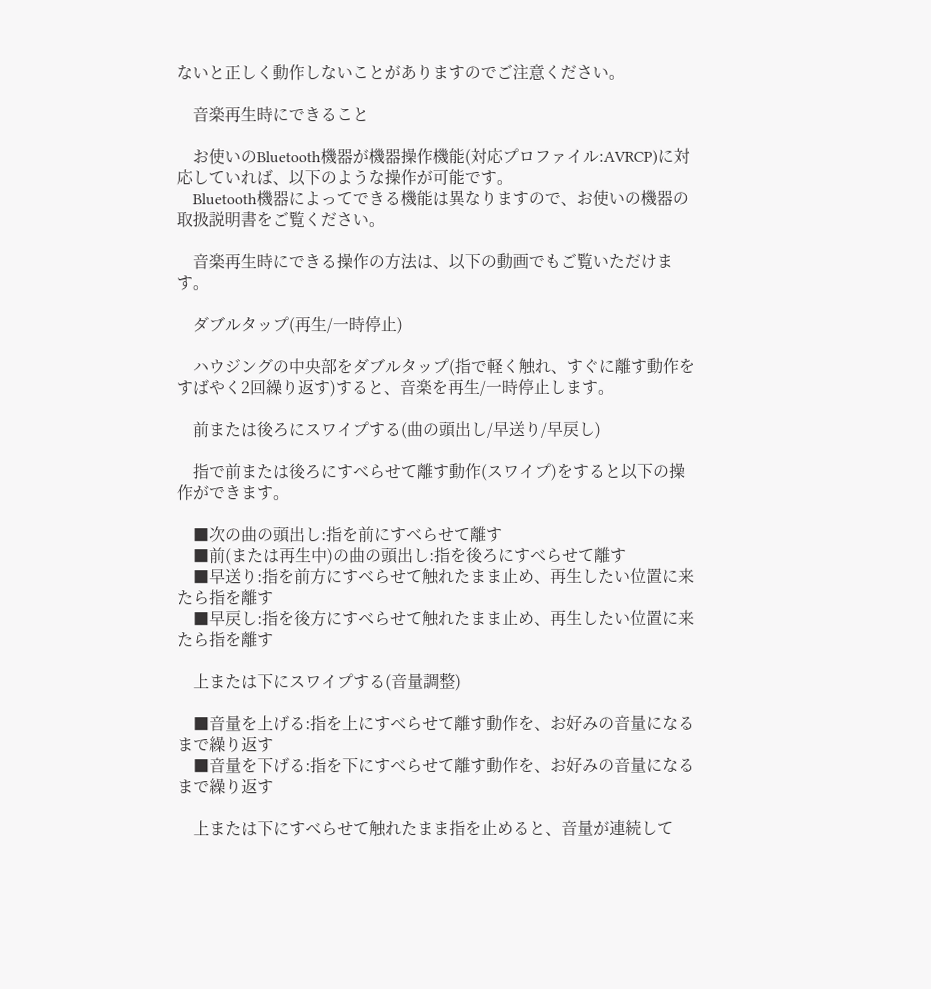ないと正しく動作しないことがありますのでご注意ください。

    音楽再生時にできること

    お使いのBluetooth機器が機器操作機能(対応プロファイル:AVRCP)に対応していれば、以下のような操作が可能です。
    Bluetooth機器によってできる機能は異なりますので、お使いの機器の取扱説明書をご覧ください。

    音楽再生時にできる操作の方法は、以下の動画でもご覧いただけます。

    ダブルタップ(再生/一時停止)

    ハウジングの中央部をダブルタップ(指で軽く触れ、すぐに離す動作をすばやく2回繰り返す)すると、音楽を再生/一時停止します。

    前または後ろにスワイプする(曲の頭出し/早送り/早戻し)

    指で前または後ろにすべらせて離す動作(スワイプ)をすると以下の操作ができます。

    ■次の曲の頭出し:指を前にすべらせて離す
    ■前(または再生中)の曲の頭出し:指を後ろにすべらせて離す
    ■早送り:指を前方にすべらせて触れたまま止め、再生したい位置に来たら指を離す
    ■早戻し:指を後方にすべらせて触れたまま止め、再生したい位置に来たら指を離す

    上または下にスワイプする(音量調整)

    ■音量を上げる:指を上にすべらせて離す動作を、お好みの音量になるまで繰り返す
    ■音量を下げる:指を下にすべらせて離す動作を、お好みの音量になるまで繰り返す

    上または下にすべらせて触れたまま指を止めると、音量が連続して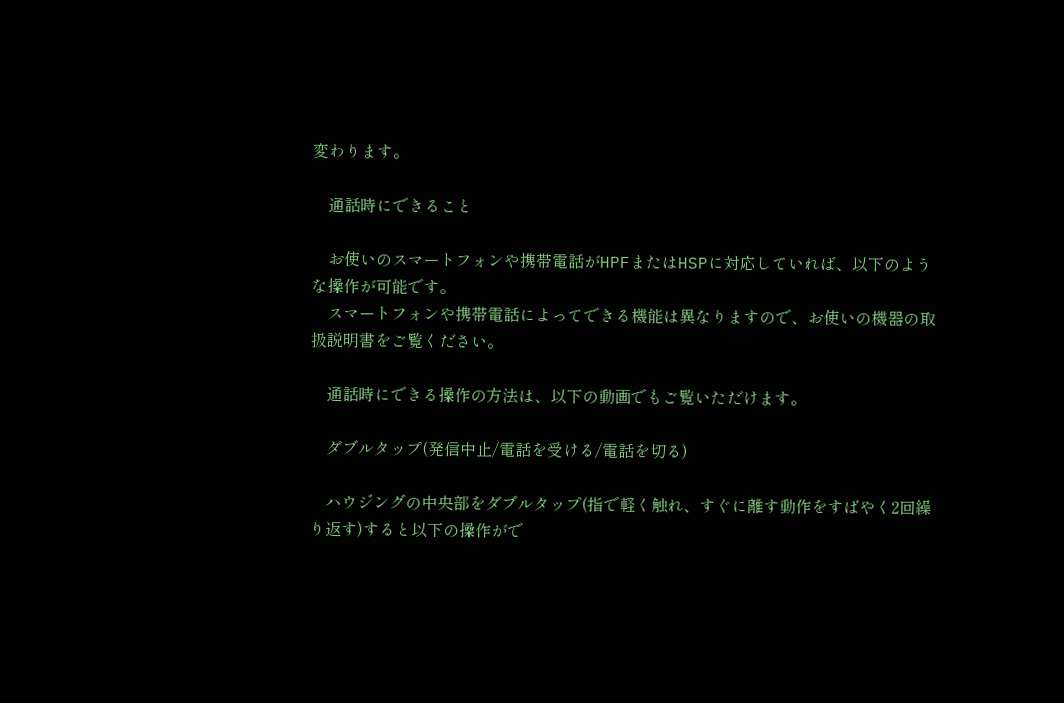変わります。

    通話時にできること

    お使いのスマートフォンや携帯電話がHPFまたはHSPに対応していれば、以下のような操作が可能です。
    スマートフォンや携帯電話によってできる機能は異なりますので、お使いの機器の取扱説明書をご覧ください。

    通話時にできる操作の方法は、以下の動画でもご覧いただけます。

    ダブルタップ(発信中止/電話を受ける/電話を切る)

    ハウジングの中央部をダブルタップ(指で軽く触れ、すぐに離す動作をすばやく2回繰り返す)すると以下の操作がで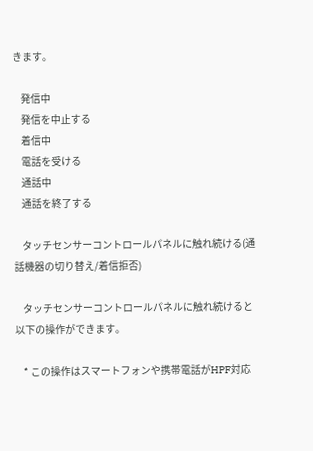きます。

    発信中
    発信を中止する
    着信中
    電話を受ける
    通話中
    通話を終了する

    タッチセンサーコントロールパネルに触れ続ける(通話機器の切り替え/着信拒否)

    タッチセンサーコントロールパネルに触れ続けると以下の操作ができます。

    * この操作はスマートフォンや携帯電話がHPF対応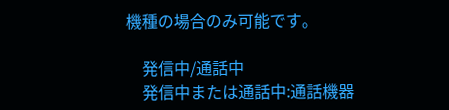機種の場合のみ可能です。

    発信中/通話中
    発信中または通話中:通話機器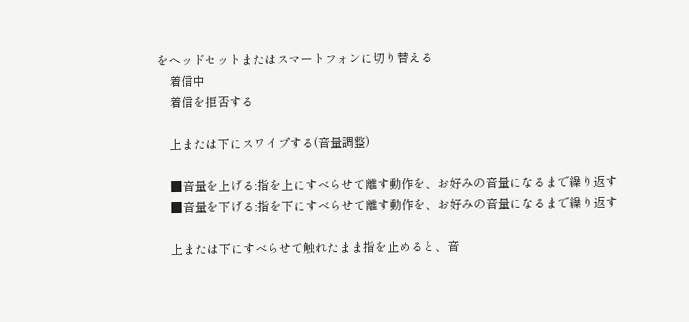をヘッドセットまたはスマートフォンに切り替える
    着信中
    着信を拒否する

    上または下にスワイプする(音量調整)

    ■音量を上げる:指を上にすべらせて離す動作を、お好みの音量になるまで繰り返す
    ■音量を下げる:指を下にすべらせて離す動作を、お好みの音量になるまで繰り返す

    上または下にすべらせて触れたまま指を止めると、音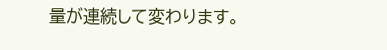量が連続して変わります。